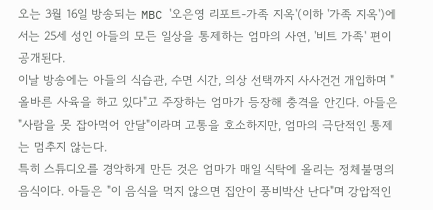오는 3월 16일 방송되는 MBC '오은영 리포트-가족 지옥'(이하 '가족 지옥')에서는 25세 성인 아들의 모든 일상을 통제하는 엄마의 사연, '비트 가족' 편이 공개된다.
이날 방송에는 아들의 식습관, 수면 시간, 의상 선택까지 사사건건 개입하며 "올바른 사육을 하고 있다"고 주장하는 엄마가 등장해 충격을 안긴다. 아들은 "사람을 못 잡아먹어 안달"이라며 고통을 호소하지만, 엄마의 극단적인 통제는 멈추지 않는다.
특히 스튜디오를 경악하게 만든 것은 엄마가 매일 식탁에 올리는 정체불명의 음식이다. 아들은 "이 음식을 먹지 않으면 집안이 풍비박산 난다"며 강압적인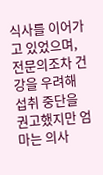식사를 이어가고 있었으며, 전문의조차 건강을 우려해 섭취 중단을 권고했지만 엄마는 의사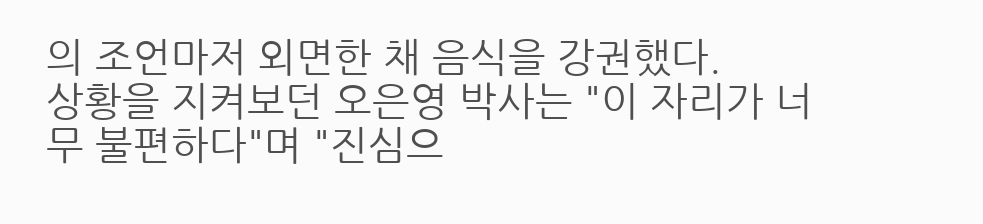의 조언마저 외면한 채 음식을 강권했다.
상황을 지켜보던 오은영 박사는 "이 자리가 너무 불편하다"며 "진심으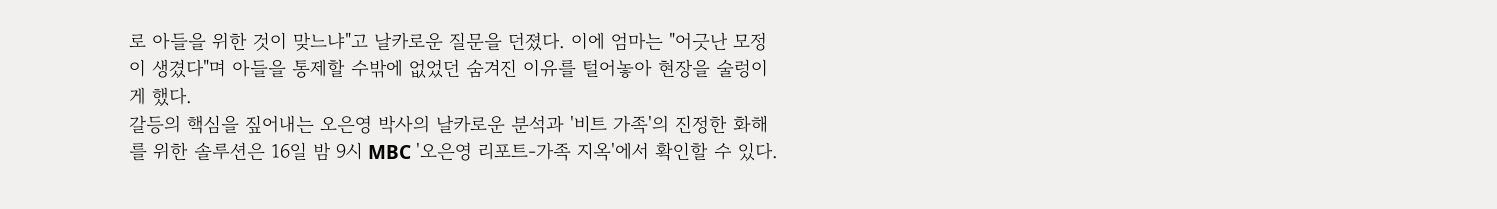로 아들을 위한 것이 맞느냐"고 날카로운 질문을 던졌다. 이에 엄마는 "어긋난 모정이 생겼다"며 아들을 통제할 수밖에 없었던 숨겨진 이유를 털어놓아 현장을 술렁이게 했다.
갈등의 핵심을 짚어내는 오은영 박사의 날카로운 분석과 '비트 가족'의 진정한 화해를 위한 솔루션은 16일 밤 9시 MBC '오은영 리포트-가족 지옥'에서 확인할 수 있다.